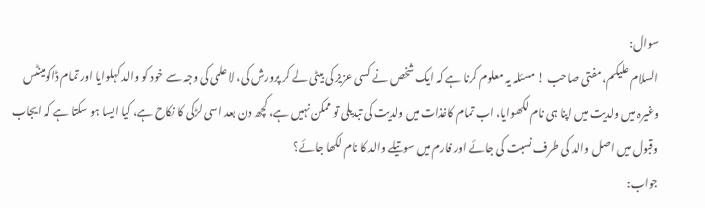سوال:
السلام علیکم، مفتی صاحب ! مسئلہ یہ معلوم کرنا ہے کہ ایک شخص نے کسی عزیز کی بیٹی لے کر پرورش کی، لا علمی کی وجہ سے خود کو والد کہلوایا اور تمام ڈاکومینٹس وغیرہ میں ولدیت میں اپنا ہی نام لکھوایا، اب تمام کاغذات میں ولدیت کی تبدیلی تو ممکن نہیں ہے، کچھ دن بعد اسی لڑکی کا نکاح ہے، کیا ایسا ہو سکتا ہے کہ ایجاب وقبول میں اصل والد کی طرف نسبت کی جائے اور فارم میں سوتیلے والد کا نام لکھا جائے؟
جواب: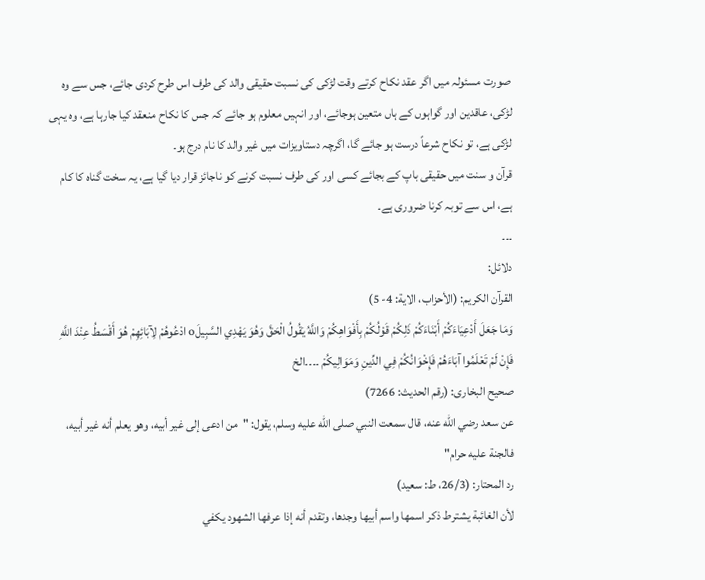صورت مسئولہ میں اگر عقد نکاح کرتے وقت لڑکی کی نسبت حقیقی والد کی طرف اس طرح کردی جائے، جس سے وہ لڑکی، عاقدین اور گواہوں کے ہاں متعین ہوجائے، اور انہیں معلوم ہو جائے کہ جس کا نکاح منعقد کیا جارہا ہے، وہ یہی لڑکی ہے، تو نکاح شرعاً درست ہو جائے گا، اگرچہ دستاویزات میں غیر والد کا نام درج ہو۔
قرآن و سنت میں حقیقی باپ کے بجائے کسی اور کی طرف نسبت کرنے کو ناجائز قرار دیا گیا ہے، یہ سخت گناہ کا کام ہے، اس سے توبہ کرنا ضروری ہے۔
۔۔۔
دلائل:
القرآن الکریم: (الأحزاب، الایة: 4- 5)
وَمَا جَعَلَ أَدْعِيَاءَكُمْ أَبْنَاءَكُمْ ذَلِكُمْ قَوْلُكُمْ بِأَفْوَاهِكُمْ وَاللَّهُ يَقُولُ الْحَقَّ وَهُوَ يَهْدِي السَّبِيلَo ادْعُوهُمْ لِآبَائِهِمْ هُوَ أَقْسَطُ عِنْدَ اللَّهِ فَإِنْ لَمْ تَعْلَمُوا آبَاءَهُمْ فَإِخْوَانُكُمْ فِي الدِّينِ وَمَوَالِيكُمْ ۔۔۔۔الخ
صحیح البخاری: (رقم الحدیث: 7266)
عن سعد رضي الله عنه، قال سمعت النبي صلى الله عليه وسلم، يقول: "من ادعى إلى غير أبيه، وهو يعلم أنه غير أبيه، فالجنة عليه حرام"
رد المحتار: (26/3، ط: سعید)
لأن الغائبة يشترط ذكر اسمها واسم أبيها وجدها، وتقدم أنه إذا عرفها الشهود يكفي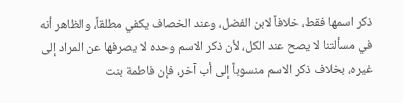ذكر اسمها فقط، خلافاً لابن الفضل، وعند الخصاف يكفي مطلقاً، والظاهر أنه في مسألتنا لا يصح عند الكل، لأن ذكر الاسم وحده لا يصرفها عن المراد إلى غيره، بخلاف ذكر الاسم منسوباً إلى أب آخر، فإن فاطمة بنت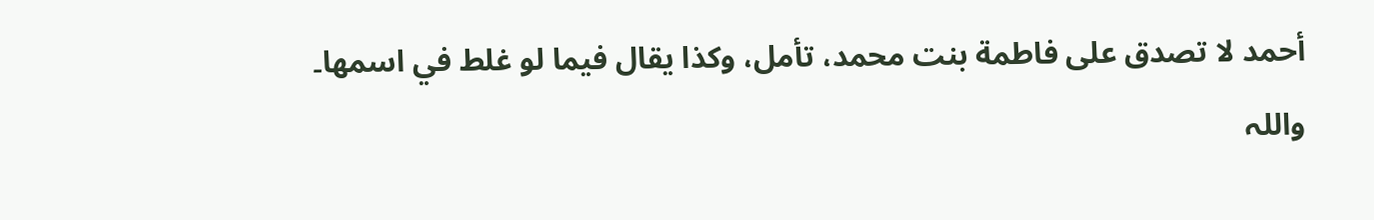أحمد لا تصدق على فاطمة بنت محمد، تأمل، وكذا يقال فيما لو غلط في اسمها۔
واللہ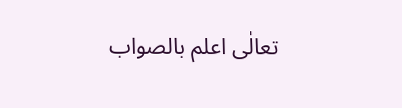تعالٰی اعلم بالصواب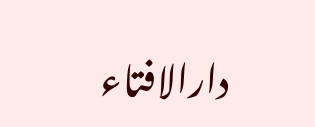دارالافتاء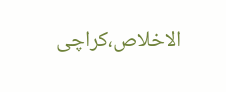الاخلاص،کراچی